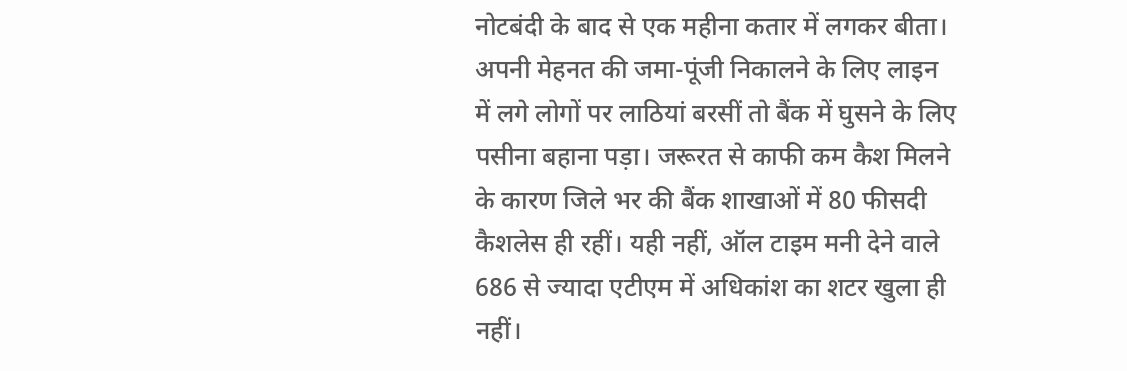नोटबंदी के बाद से एक महीना कतार में लगकर बीता। अपनी मेहनत की जमा-पूंजी निकालने के लिए लाइन में लगे लोगों पर लाठियां बरसीं तो बैंक में घुसने के लिए पसीना बहाना पड़ा। जरूरत से काफी कम कैश मिलने के कारण जिले भर की बैंक शाखाओं में 80 फीसदी कैशलेस ही रहीं। यही नहीं, ऑल टाइम मनी देने वाले 686 से ज्यादा एटीएम में अधिकांश का शटर खुला ही नहीं।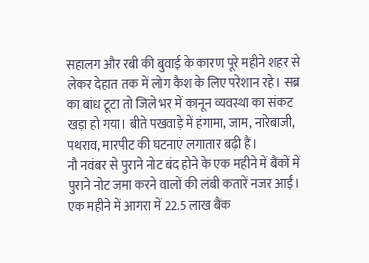सहालग और रबी की बुवाई के कारण पूरे महीने शहर से लेकर देहात तक में लोग कैश के लिए परेशान रहे। सब्र का बांध टूटा तो जिले भर में कानून व्यवस्था का संकट खड़ा हो गया। बीते पखवाड़े में हंगामा, जाम, नारेबाजी, पथराव, मारपीट की घटनाएं लगातार बढ़ी हैं।
नौ नवंबर से पुराने नोट बंद होने के एक महीने में बैंकों में पुराने नोट जमा करने वालों की लंबी कतारें नजर आईं। एक महीने में आगरा में 22.5 लाख बैंक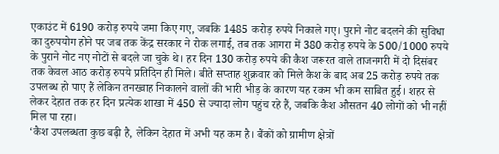एकाउंट में 6190 करोड़ रुपये जमा किए गए, जबकि 1485 करोड़ रुपये निकाले गए। पुराने नोट बदलने की सुविधा का दुरुपयोग होने पर जब तक केंद्र सरकार ने रोक लगाई, तब तक आगरा में 380 करोड़ रुपये के 500/1000 रुपये के पुराने नोट नए नोटों से बदले जा चुके थे। हर दिन 130 करोड़ रुपये की कैश जरूरत वाले ताजनगरी में दो दिसंबर तक केवल आठ करोड़ रुपये प्रतिदिन ही मिले। बीते सप्ताह शुक्रवार को मिले कैश के बाद अब 25 करोड़ रुपये तक उपलब्ध हो पाए हैं लेकिन तनख्वाह निकालने वालों की भारी भीड़ के कारण यह रकम भी कम साबित हुई। शहर से लेकर देहात तक हर दिन प्रत्येक शाखा में 450 से ज्यादा लोग पहुंच रहे हैं, जबकि कैश औसतन 40 लोगों को भी नहीं मिल पा रहा।
‘कैश उपलब्धता कुछ बढ़ी है, लेकिन देहात में अभी यह कम है। बैंकों को ग्रामीण क्षेत्रों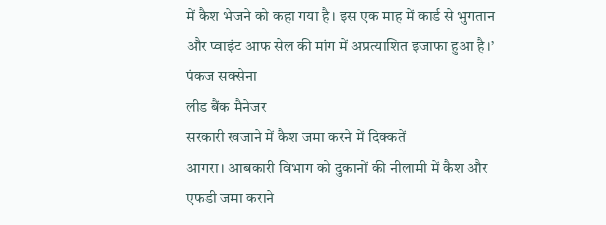में कैश भेजने को कहा गया है। इस एक माह में कार्ड से भुगतान और प्वाइंट आफ सेल की मांग में अप्रत्याशित इजाफा हुआ है।’
पंकज सक्सेना
लीड बैंक मैनेजर
सरकारी खजाने में कैश जमा करने में दिक्कतें
आगरा। आबकारी विभाग को दुकानों की नीलामी में कैश और एफडी जमा कराने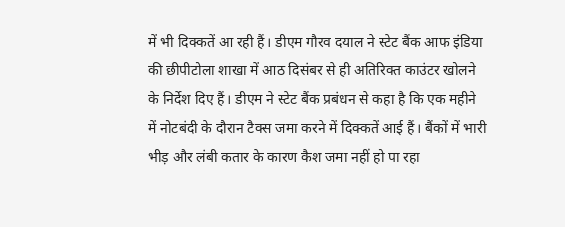में भी दिक्कतें आ रही हैं। डीएम गौरव दयाल ने स्टेट बैंक आफ इंडिया की छीपीटोला शाखा में आठ दिसंबर से ही अतिरिक्त काउंटर खोलने के निर्देश दिए हैं। डीएम ने स्टेट बैंक प्रबंधन से कहा है कि एक महीने में नोटबंदी के दौरान टैक्स जमा करने में दिक्कतें आई हैं। बैंकों में भारी भीड़ और लंबी कतार के कारण कैश जमा नहीं हो पा रहा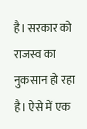है। सरकार को राजस्व का नुकसान हो रहा है। ऐसे में एक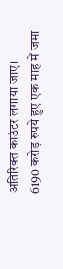अतिरिक्त काउंटर लगाया जाए।
6190 करोड़ रुपये हुए एक माह में जमा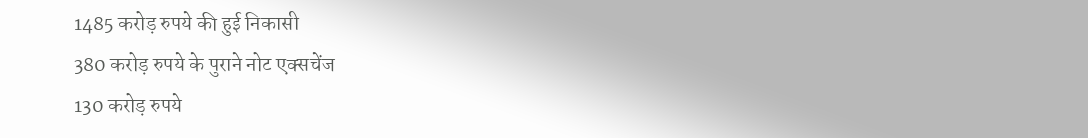1485 करोड़ रुपये की हुई निकासी
380 करोड़ रुपये के पुराने नोट एक्सचेंज
130 करोड़ रुपये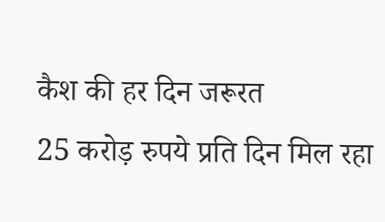कैश की हर दिन जरूरत
25 करोड़ रुपये प्रति दिन मिल रहा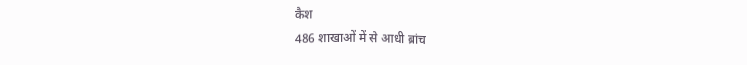कैश
486 शाखाओं में से आधी ब्रांच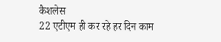कैशलेस
22 एटीएम ही कर रहे हर दिन काम